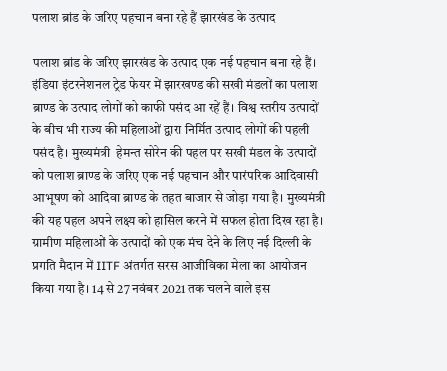पलाश ब्रांड के जरिए पहचान बना रहे हैं झारखंड के उत्पाद

पलाश ब्रांड के जरिए झारखंड के उत्पाद एक नई पहचान बना रहे हैं। इंडिया इंटरनेशनल ट्रेड फेयर में झारखण्ड की सखी मंडलों का पलाश ब्राण्ड के उत्पाद लोगों को काफी पसंद आ रहें हैं। विश्व स्तरीय उत्पादों के बीच भी राज्य की महिलाओं द्वारा निर्मित उत्पाद लोगों की पहली पसंद है। मुख्यमंत्री  हेमन्त सोरेन की पहल पर सखी मंडल के उत्पादों को पलाश ब्राण्ड के जरिए एक नई पहचान और पारंपरिक आदिवासी आभूषण को आदिवा ब्राण्ड के तहत बाजार से जोड़ा गया है। मुख्यमंत्री की यह पहल अपने लक्ष्य को हासिल करने में सफल होता दिख रहा है।
ग्रामीण महिलाओं के उत्पादों को एक मंच देने के लिए नई दिल्ली के प्रगति मैदान में IITF अंतर्गत सरस आजीविका मेला का आयोजन किया गया है। 14 से 27 नवंबर 2021 तक चलने वाले इस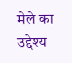मेले का उद्देश्य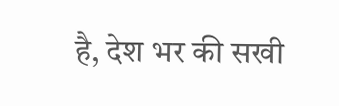है, देश भर की सखी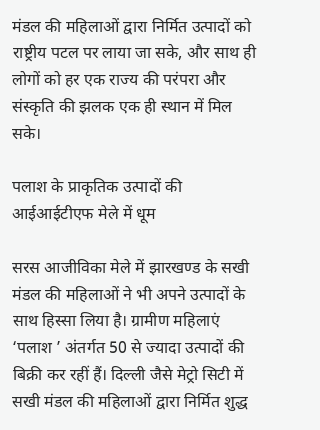मंडल की महिलाओं द्वारा निर्मित उत्पादों को राष्ट्रीय पटल पर लाया जा सके, और साथ ही लोगों को हर एक राज्य की परंपरा और संस्कृति की झलक एक ही स्थान में मिल सके।

पलाश के प्राकृतिक उत्पादों की आईआईटीएफ मेले में धूम

सरस आजीविका मेले में झारखण्ड के सखी मंडल की महिलाओं ने भी अपने उत्पादों के साथ हिस्सा लिया है। ग्रामीण महिलाएं  ‘पलाश ’ अंतर्गत 50 से ज्यादा उत्पादों की बिक्री कर रहीं हैं। दिल्ली जैसे मेट्रो सिटी में सखी मंडल की महिलाओं द्वारा निर्मित शुद्ध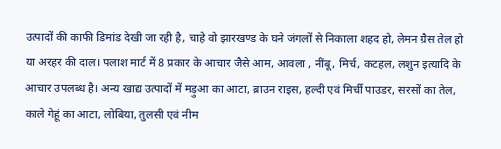उत्पादों की काफी डिमांड देखी जा रही है, चाहे वो झारखण्ड के घने जंगलों से निकाला शहद हो, लेमन ग्रैस तेल हो या अरहर की दाल। पलाश मार्ट में 8 प्रकार के आचार जैसे आम, आवला , नींबू, मिर्च, कटहल, लशुन इत्यादि के आचार उपलब्ध है। अन्य खाद्य उत्पादों में मड़ुआ का आटा, ब्राउन राइस, हल्दी एवं मिर्ची पाउडर, सरसों का तेल, काले गेहूं का आटा, लोबिया, तुलसी एवं नीम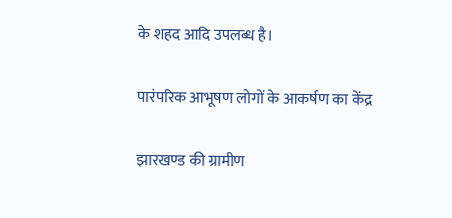के शहद आदि उपलब्ध है।

पारंपरिक आभूषण लोगों के आकर्षण का केंद्र

झारखण्ड की ग्रामीण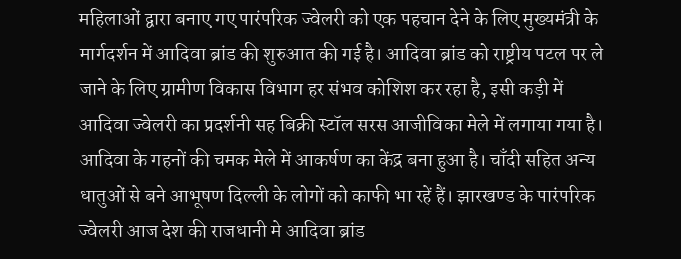महिलाओं द्वारा बनाए गए पारंपरिक ज्वेलरी को एक पहचान देने के लिए मुख्यमंत्री के मार्गदर्शन में आदिवा ब्रांड की शुरुआत की गई है। आदिवा ब्रांड को राष्ट्रीय पटल पर ले जाने के लिए ग्रामीण विकास विभाग हर संभव कोशिश कर रहा है, इसी कड़ी में आदिवा ज्वेलरी का प्रदर्शनी सह बिक्री स्टॉल सरस आजीविका मेले में लगाया गया है। आदिवा के गहनों की चमक मेले में आकर्षण का केंद्र बना हुआ है। चाँदी सहित अन्य धातुओं से बने आभूषण दिल्ली के लोगों को काफी भा रहें हैं। झारखण्ड के पारंपरिक ज्वेलरी आज देश की राजधानी मे आदिवा ब्रांड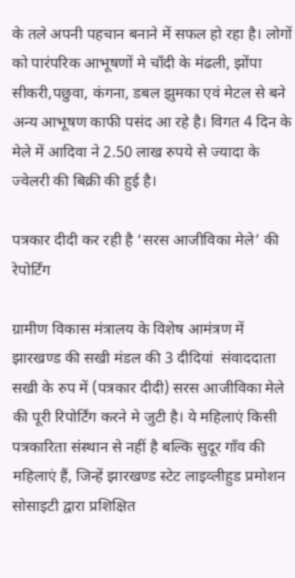के तले अपनी पहचान बनाने में सफल हो रहा है। लोगों को पारंपरिक आभूषणों मे चाँदी के मंढली, झोंपा सीकरी,पछुवा, कंगना, डबल झुमका एवं मेटल से बने अन्य आभूषण काफी पसंद आ रहे है। विगत 4 दिन के मेले में आदिवा ने 2.50 लाख रुपये से ज्यादा के ज्वेलरी की बिक्री की हुई है।

पत्रकार दीदी कर रही है ‘सरस आजीविका मेले’ की रेपोर्टिंग

ग्रामीण विकास मंत्रालय के विशेष आमंत्रण में झारखण्ड की सखी मंडल की 3 दीदियां  संवाददाता सखी के रुप में (पत्रकार दीदी) सरस आजीविका मेले की पूरी रिपोर्टिंग करने मे जुटी है। ये महिलाएं किसी पत्रकारिता संस्थान से नहीं है बल्कि सुदूर गाँव की महिलाएं हैं, जिन्हें झारखण्ड स्टेट लाइव्लीहुड प्रमोशन सोसाइटी द्वारा प्रशिक्षित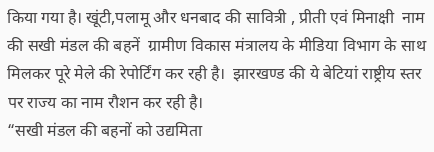किया गया है। खूंटी,पलामू और धनबाद की सावित्री , प्रीती एवं मिनाक्षी  नाम की सखी मंडल की बहनें  ग्रामीण विकास मंत्रालय के मीडिया विभाग के साथ मिलकर पूरे मेले की रेपोर्टिंग कर रही है।  झारखण्ड की ये बेटियां राष्ट्रीय स्तर पर राज्य का नाम रौशन कर रही है।
“सखी मंडल की बहनों को उद्यमिता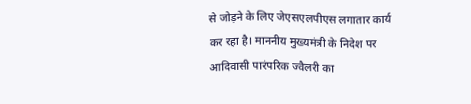से जोड़ने के लिए जेएसएलपीएस लगातार कार्य कर रहा है। माननीय मुख्यमंत्री के निदेश पर आदिवासी पारंपरिक ज्वैलरी का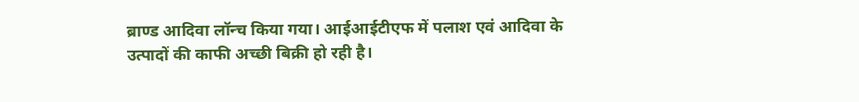ब्राण्ड आदिवा लॉन्च किया गया। आईआईटीएफ में पलाश एवं आदिवा के उत्पादों की काफी अच्छी बिक्री हो रही है।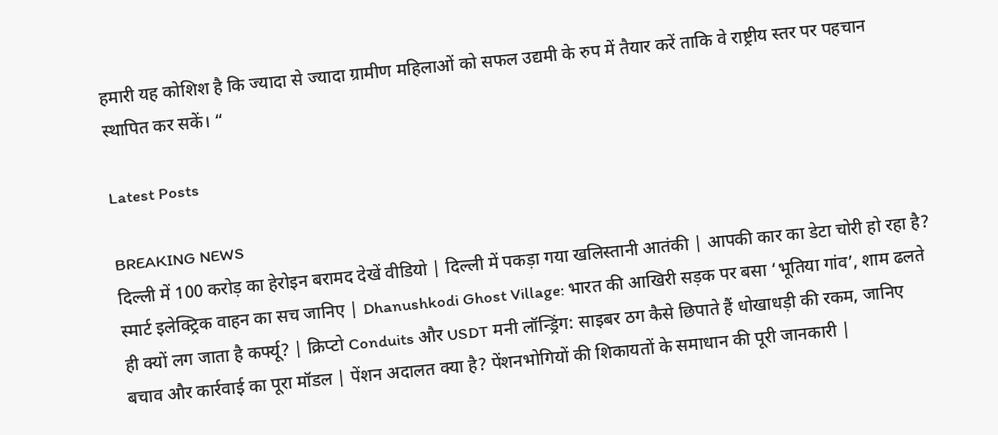हमारी यह कोशिश है कि ज्यादा से ज्यादा ग्रामीण महिलाओं को सफल उद्यमी के रुप में तैयार करें ताकि वे राष्ट्रीय स्तर पर पहचान स्थापित कर सकें। “

Latest Posts

BREAKING NEWS
दिल्ली में 100 करोड़ का हेरोइन बरामद देखें वीडियो | दिल्ली में पकड़ा गया खलिस्तानी आतंकी | आपकी कार का डेटा चोरी हो रहा है? स्मार्ट इलेक्ट्रिक वाहन का सच जानिए | Dhanushkodi Ghost Village: भारत की आखिरी सड़क पर बसा ‘भूतिया गांव’, शाम ढलते ही क्यों लग जाता है कर्फ्यू? | क्रिप्टो Conduits और USDT मनी लॉन्ड्रिंग: साइबर ठग कैसे छिपाते हैं धोखाधड़ी की रकम, जानिए बचाव और कार्रवाई का पूरा मॉडल | पेंशन अदालत क्या है? पेंशनभोगियों की शिकायतों के समाधान की पूरी जानकारी |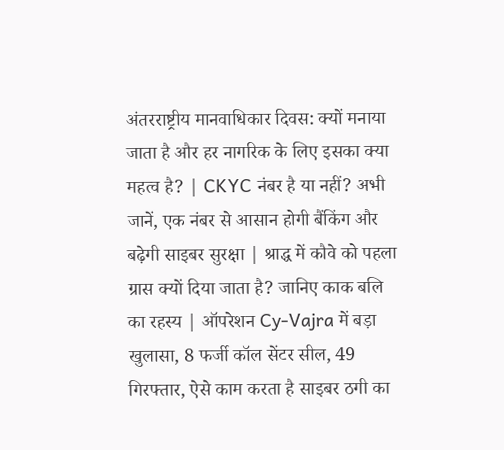अंतरराष्ट्रीय मानवाधिकार दिवस: क्यों मनाया जाता है और हर नागरिक के लिए इसका क्या महत्व है? | CKYC नंबर है या नहीं? अभी जानें, एक नंबर से आसान होगी बैंकिंग और बढ़ेगी साइबर सुरक्षा | श्राद्ध में कौवे को पहला ग्रास क्यों दिया जाता है? जानिए काक बलि का रहस्य | ऑपरेशन Cy-Vajra में बड़ा खुलासा, 8 फर्जी कॉल सेंटर सील, 49 गिरफ्तार, ऐसे काम करता है साइबर ठगी का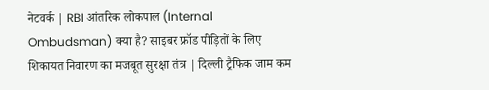नेटवर्क | RBI आंतरिक लोकपाल (Internal Ombudsman) क्या है? साइबर फ्रॉड पीड़ितों के लिए शिकायत निवारण का मजबूत सुरक्षा तंत्र | दिल्ली ट्रैफिक जाम कम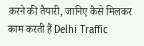करने की तैयारी, जानिए कैसे मिलकर काम करती हैं Delhi Traffic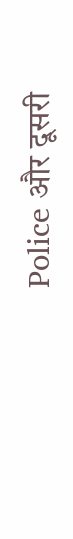Police और दूसरी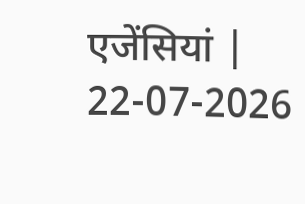एजेंसियां |
22-07-2026